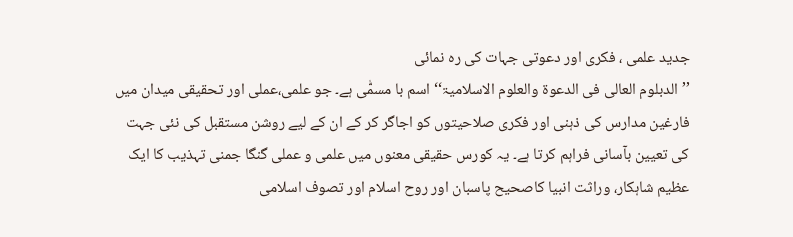جدید علمی ، فکری اور دعوتی جہات کی رہ نمائی
’’الدبلوم العالی فی الدعوۃ والعلوم الاسلامیۃ‘‘ اسم با مسمّٰی ہے۔ جو علمی،عملی اور تحقیقی میدان میں فارغین مدارس کی ذہنی اور فکری صلاحیتوں کو اجاگر کر کے ان کے لیے روشن مستقبل کی نئی جہت کی تعیین بآسانی فراہم کرتا ہے۔ یہ کورس حقیقی معنوں میں علمی و عملی گنگا جمنی تہذیب کا ایک عظیم شاہکار، وراثت انبیا کاصحیح پاسبان اور روح اسلام اور تصوف اسلامی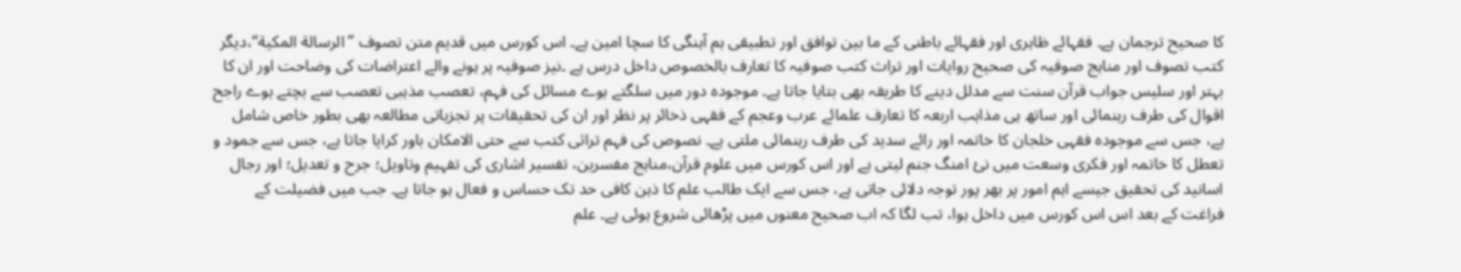کا صحیح ترجمان ہے۔ فقہائے ظاہری اور فقہائے باطنی کے ما بین توافق اور تطبیقی ہم آہنگی کا سچا امین ہے۔ اس کورس میں قدیم متن تصوف ’’الرسالة المكية‘‘،دیگر کتب تصوف اور مناہج صوفیہ کی صحیح روایات اور تراث کتب صوفیہ کا تعارف بالخصوص داخل درس ہے ۔نیز صوفیہ پر ہونے والے اعتراضات کی وضاحت اور ان کا بہتر اور سلیس جواب قرآن سنت سے مدلل دینے کا طریقہ بھی بتایا جاتا ہے۔ موجودہ دور میں سلگتے ہوے مسائل کی فہم، تعصب مذہبی تعصب سے بچتے ہوے راجح اقوال کی طرف رہنمائی اور ساتھ ہی مذاہب اربعہ کا تعارف علمائے عرب وعجم کے فقہی ذخائر پر نظر اور ان کی تحقیقات پر تجزیاتی مطالعہ بھی بطور خاص شامل ہے، جس سے موجودہ فقہی خلجان کا خاتمہ اور رائے سدید کی طرف رہنمائی ملتی ہے۔ نصوص کی فہم تراثی کتب سے حتی الامکان باور کرایا جاتا ہے، جس سے جمود و تعطل کا خاتمہ اور فکری وسعت میں نئ امنگ جنم لیتی ہے اور اس کورس میں علوم قرآن،مناہج مفسرین، تفسیر اشاری کی تفہیم وتاویل؛ جرح و تعديل؛ اور رجال اسانید کی تحقیق جیسے اہم امور پر بھر پور توجہ دلائی جاتی ہے، جس سے ایک طالب علم کا ذہن کافی حد تک حساس و فعال ہو جاتا ہے۔ جب میں فضیلت کے فراغت کے بعد اس اس کورس میں داخل ہوا، تب لگا کہ اب صحیح معنوں میں پڑھائی شروع ہوئی ہے۔ علم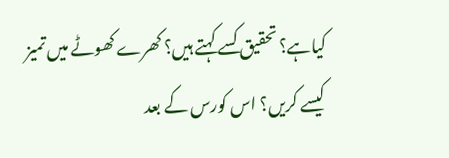کیاہے؟ تحقیق کسے کہتے ہیں؟ کھرے کھوٹے میں تمیز کیسے کریں؟ اس کورس کے بعد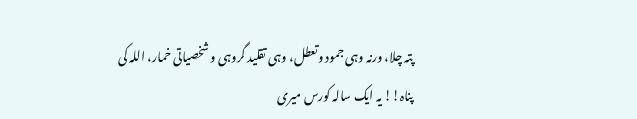پتہ چلا، ورنہ وہی جمود وتعطل، وہی تقلید گروہی و شخصیاتی خمار، اللہ کی پناہ!! یہ ایک سالہ کورس میری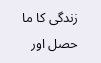زندگی کا ما حصل اور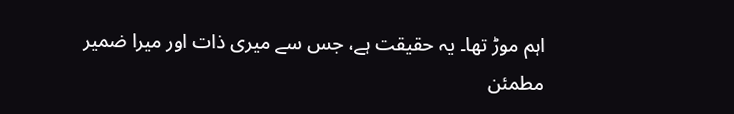اہم موڑ تھا۔ یہ حقیقت ہے، جس سے میری ذات اور میرا ضمیر مطمئن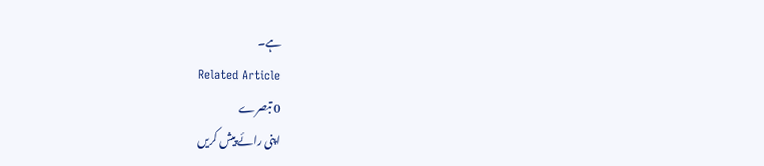ہے۔
Related Article
0 تبصرے
اپنی رائے پیش کریں